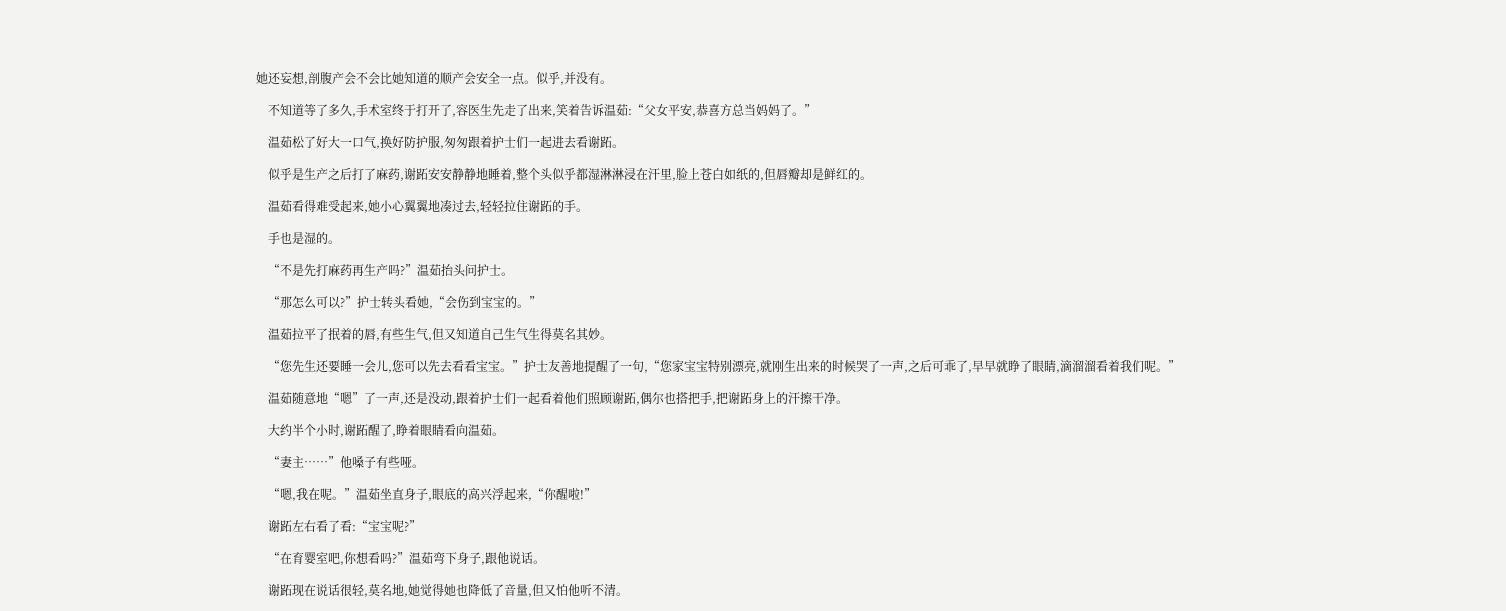她还妄想,剖腹产会不会比她知道的顺产会安全一点。似乎,并没有。

    不知道等了多久,手术室终于打开了,容医生先走了出来,笑着告诉温茹:“父女平安,恭喜方总当妈妈了。”

    温茹松了好大一口气,换好防护服,匆匆跟着护士们一起进去看谢跖。

    似乎是生产之后打了麻药,谢跖安安静静地睡着,整个头似乎都湿淋淋浸在汗里,脸上苍白如纸的,但唇瓣却是鲜红的。

    温茹看得难受起来,她小心翼翼地凑过去,轻轻拉住谢跖的手。

    手也是湿的。

    “不是先打麻药再生产吗?”温茹抬头问护士。

    “那怎么可以?”护士转头看她,“会伤到宝宝的。”

    温茹拉平了抿着的唇,有些生气,但又知道自己生气生得莫名其妙。

    “您先生还要睡一会儿,您可以先去看看宝宝。”护士友善地提醒了一句,“您家宝宝特别漂亮,就刚生出来的时候哭了一声,之后可乖了,早早就睁了眼睛,滴溜溜看着我们呢。”

    温茹随意地“嗯”了一声,还是没动,跟着护士们一起看着他们照顾谢跖,偶尔也搭把手,把谢跖身上的汗擦干净。

    大约半个小时,谢跖醒了,睁着眼睛看向温茹。

    “妻主……”他嗓子有些哑。

    “嗯,我在呢。”温茹坐直身子,眼底的高兴浮起来,“你醒啦!”

    谢跖左右看了看:“宝宝呢?”

    “在育婴室吧,你想看吗?”温茹弯下身子,跟他说话。

    谢跖现在说话很轻,莫名地,她觉得她也降低了音量,但又怕他听不清。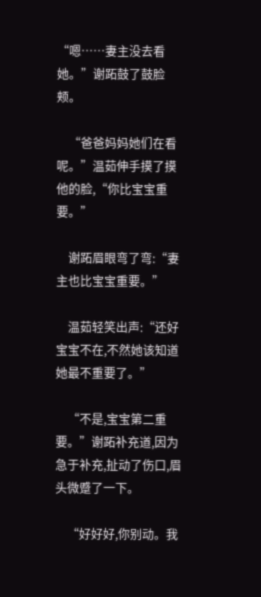“嗯……妻主没去看她。”谢跖鼓了鼓脸颊。

    “爸爸妈妈她们在看呢。”温茹伸手摸了摸他的脸,“你比宝宝重要。”

    谢跖眉眼弯了弯:“妻主也比宝宝重要。”

    温茹轻笑出声:“还好宝宝不在,不然她该知道她最不重要了。”

    “不是,宝宝第二重要。”谢跖补充道,因为急于补充,扯动了伤口,眉头微蹙了一下。

    “好好好,你别动。我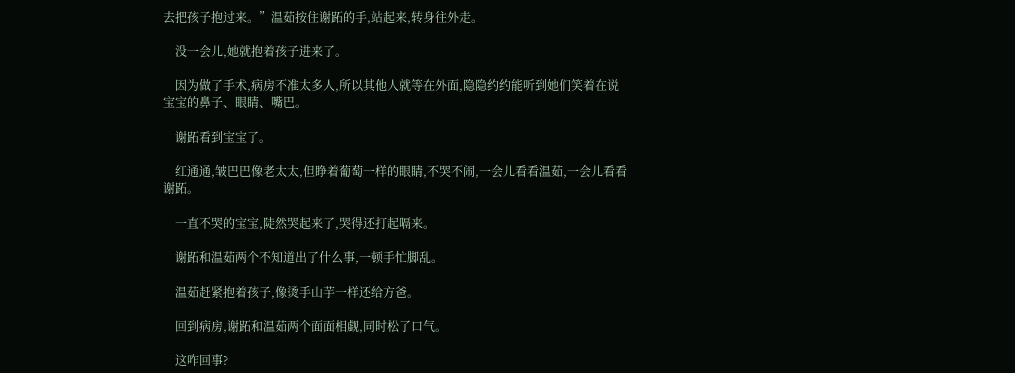去把孩子抱过来。”温茹按住谢跖的手,站起来,转身往外走。

    没一会儿,她就抱着孩子进来了。

    因为做了手术,病房不准太多人,所以其他人就等在外面,隐隐约约能听到她们笑着在说宝宝的鼻子、眼睛、嘴巴。

    谢跖看到宝宝了。

    红通通,皱巴巴像老太太,但睁着葡萄一样的眼睛,不哭不闹,一会儿看看温茹,一会儿看看谢跖。

    一直不哭的宝宝,陡然哭起来了,哭得还打起嗝来。

    谢跖和温茹两个不知道出了什么事,一顿手忙脚乱。

    温茹赶紧抱着孩子,像烫手山芋一样还给方爸。

    回到病房,谢跖和温茹两个面面相觑,同时松了口气。

    这咋回事?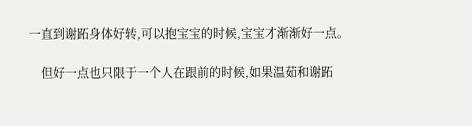一直到谢跖身体好转,可以抱宝宝的时候,宝宝才渐渐好一点。

    但好一点也只限于一个人在跟前的时候,如果温茹和谢跖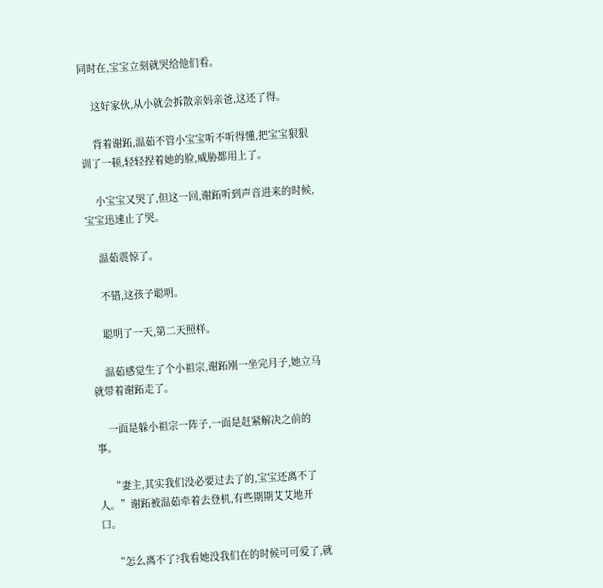同时在,宝宝立刻就哭给他们看。

    这好家伙,从小就会拆散亲妈亲爸,这还了得。

    背着谢跖,温茹不管小宝宝听不听得懂,把宝宝狠狠训了一顿,轻轻捏着她的脸,威胁都用上了。

    小宝宝又哭了,但这一回,谢跖听到声音进来的时候,宝宝迅速止了哭。

    温茹震惊了。

    不错,这孩子聪明。

    聪明了一天,第二天照样。

    温茹感觉生了个小祖宗,谢跖刚一坐完月子,她立马就带着谢跖走了。

    一面是躲小祖宗一阵子,一面是赶紧解决之前的事。

    “妻主,其实我们没必要过去了的,宝宝还离不了人。”谢跖被温茹牵着去登机,有些期期艾艾地开口。

    “怎么离不了?我看她没我们在的时候可可爱了,就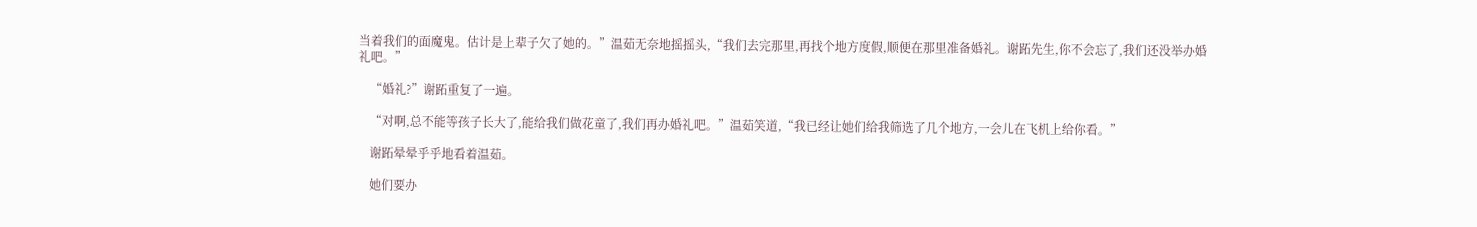当着我们的面魔鬼。估计是上辈子欠了她的。”温茹无奈地摇摇头,“我们去完那里,再找个地方度假,顺便在那里准备婚礼。谢跖先生,你不会忘了,我们还没举办婚礼吧。”

    “婚礼?”谢跖重复了一遍。

    “对啊,总不能等孩子长大了,能给我们做花童了,我们再办婚礼吧。”温茹笑道,“我已经让她们给我筛选了几个地方,一会儿在飞机上给你看。”

    谢跖晕晕乎乎地看着温茹。

    她们要办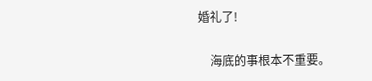婚礼了!

    海底的事根本不重要。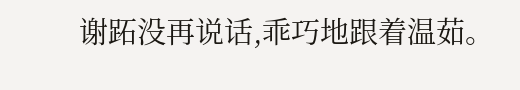谢跖没再说话,乖巧地跟着温茹。